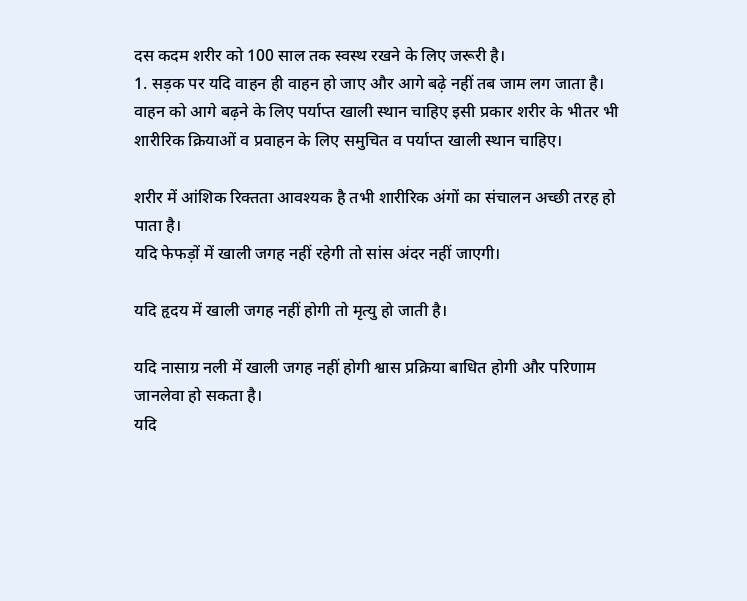दस कदम शरीर को 100 साल तक स्वस्थ रखने के लिए जरूरी है।
1. सड़क पर यदि वाहन ही वाहन हो जाए और आगे बढ़े नहीं तब जाम लग जाता है। वाहन को आगे बढ़ने के लिए पर्याप्त खाली स्थान चाहिए इसी प्रकार शरीर के भीतर भी शारीरिक क्रियाओं व प्रवाहन के लिए समुचित व पर्याप्त खाली स्थान चाहिए।

शरीर में आंशिक रिक्तता आवश्यक है तभी शारीरिक अंगों का संचालन अच्छी तरह हो पाता है।
यदि फेफड़ों में खाली जगह नहीं रहेगी तो सांस अंदर नहीं जाएगी।

यदि हृदय में खाली जगह नहीं होगी तो मृत्यु हो जाती है।

यदि नासाग्र नली में खाली जगह नहीं होगी श्वास प्रक्रिया बाधित होगी और परिणाम जानलेवा हो सकता है।
यदि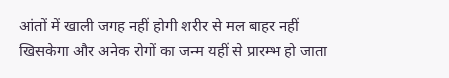आंतों में खाली जगह नहीं होगी शरीर से मल बाहर नहीं खिसकेगा और अनेक रोगों का जन्म यहीं से प्रारम्भ हो जाता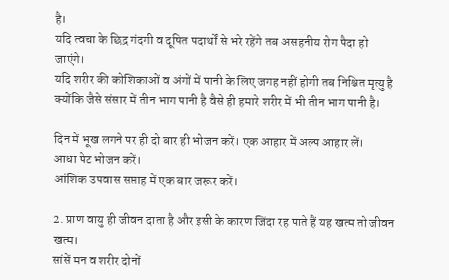है।
यदि त्वचा के छिद्र गंदगी व दूषित पदार्थों से भरे रहेंगे तब असहनीय रोग पैदा हो जाएंगे।
यदि शरीर की कोशिकाओं व अंगों में पानी के लिए जगह नहीं होगी तब निश्चित मृत्यु है क्योंकि जैसे संसार में तीन भाग पानी है वैसे ही हमारे शरीर में भी तीन भाग पानी है।

दिन में भूख लगने पर ही दो बार ही भोजन करें। एक आहार में अल्प आहार लें।
आधा पेट भोजन करें।
आंशिक उपवास सप्ताह में एक बार जरूर करें।

2. प्राण वायु ही जीवन दाता है और इसी के कारण जिंदा रह पाते हैं यह खत्म तो जीवन खत्म।
सांसें मन व शरीर दोनों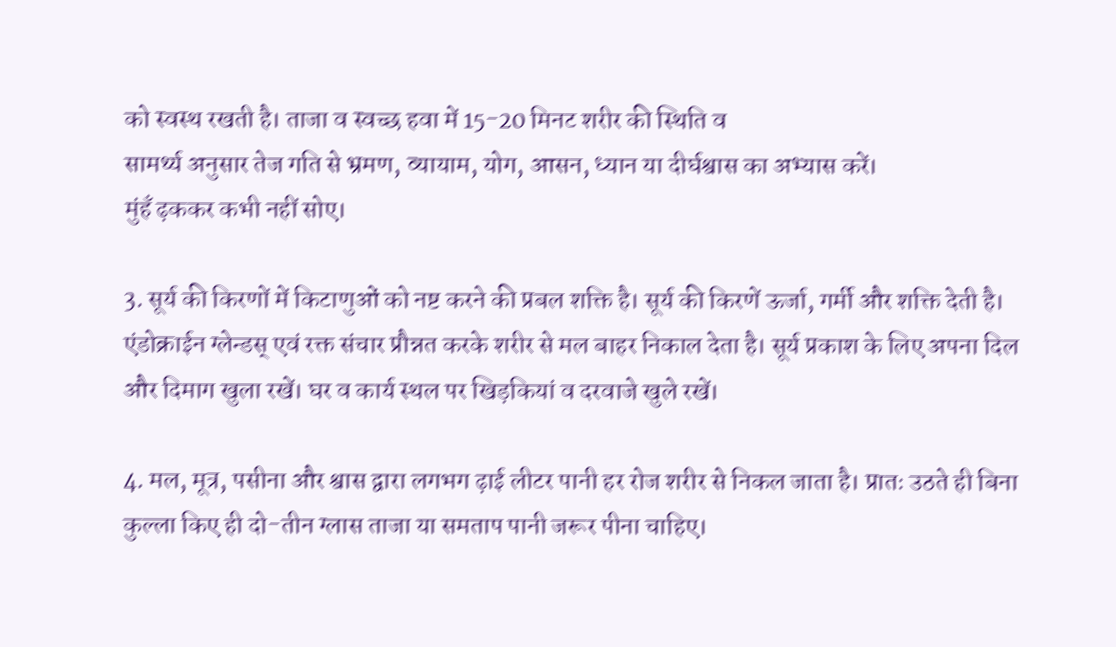को स्वस्थ रखती है। ताजा व स्वच्छ हवा में 15-20 मिनट शरीर की स्थिति व
सामर्थ्य अनुसार तेज गति से भ्रमण, व्यायाम, योग, आसन, ध्यान या दीर्घश्वास का अभ्यास करें।
मुंहँ ढ़ककर कभी नहीं सोए।

3. सूर्य की किरणों में किटाणुओं को नष्ट करने की प्रबल शक्ति है। सूर्य की किरणें ऊर्जा, गर्मी और शक्ति देती है। एंडोक्राईन ग्लेन्डस् एवं रक्त संचार प्रौन्नत करके शरीर से मल बाहर निकाल देता है। सूर्य प्रकाश के लिए अपना दिल और दिमाग खुला रखें। घर व कार्य स्थल पर खिड़कियां व दरवाजे खुले रखें।

4. मल, मूत्र, पसीना और श्वास द्वारा लगभग ढ़ाई लीटर पानी हर रोज शरीर से निकल जाता है। प्रातः उठते ही बिना कुल्ला किए ही दो-तीन ग्लास ताजा या समताप पानी जरूर पीना चाहिए।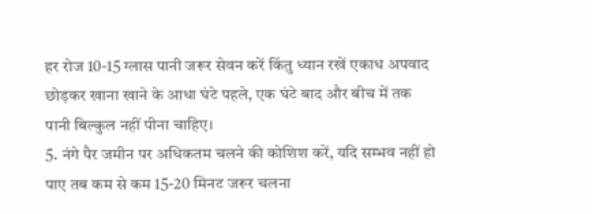हर रोज 10-15 ग्लास पानी जरूर सेवन करें किंतु ध्यान रखें एकाध अपवाद छोड़कर खाना खाने के आधा घंटे पहले, एक घंटे बाद और बीच में तक पानी बिल्कुल नहीं पीना चाहिए।
5. नंगे पैर जमीन पर अधिकतम चलने की कोशिश करें, यदि सम्भव नहीं हो पाए तब कम से कम 15-20 मिनट जरूर चलना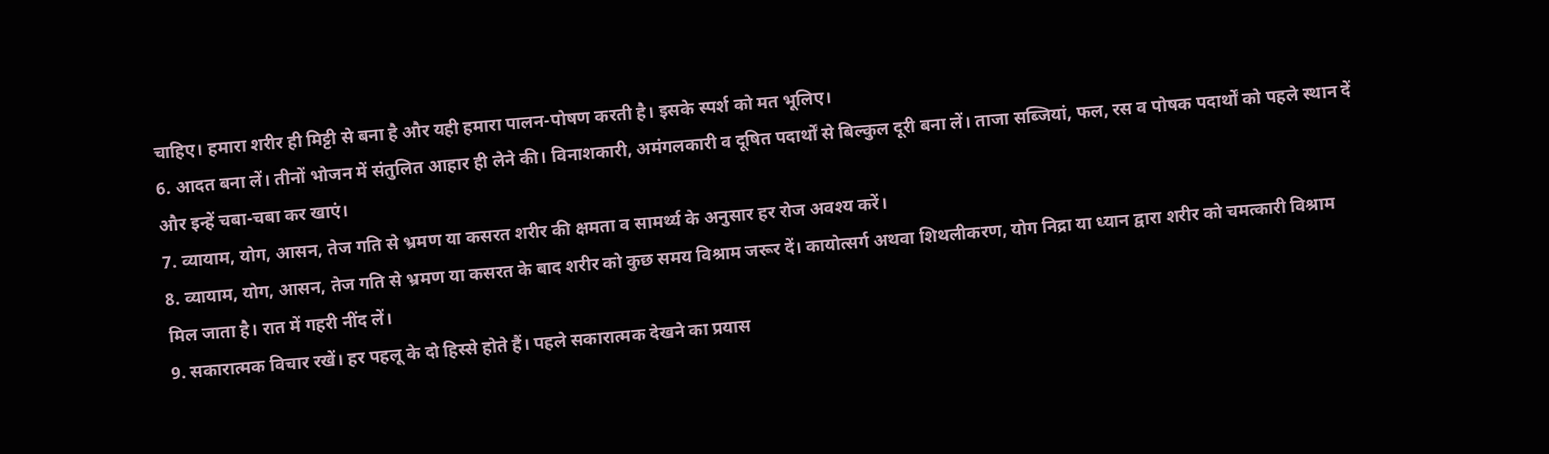चाहिए। हमारा शरीर ही मिट्टी से बना है और यही हमारा पालन-पोषण करती है। इसके स्पर्श को मत भूलिए।
6. आदत बना लें। तीनों भोजन में संतुलित आहार ही लेने की। विनाशकारी, अमंगलकारी व दूषित पदार्थों से बिल्कुल दूरी बना लें। ताजा सब्जियां, फल, रस व पोषक पदार्थों को पहले स्थान दें और इन्हें चबा-चबा कर खाएं।
7. व्यायाम, योग, आसन, तेज गति से भ्रमण या कसरत शरीर की क्षमता व सामर्थ्य के अनुसार हर रोज अवश्य करें।
8. व्यायाम, योग, आसन, तेज गति से भ्रमण या कसरत के बाद शरीर को कुछ समय विश्राम जरूर दें। कायोत्सर्ग अथवा शिथलीकरण, योग निद्रा या ध्यान द्वारा शरीर को चमत्कारी विश्राम मिल जाता है। रात में गहरी नींद लें।
9. सकारात्मक विचार रखें। हर पहलू के दो हिस्से होते हैं। पहले सकारात्मक देखने का प्रयास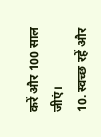करें और 100 साल जीएं।
10. स्वच्छ रहें और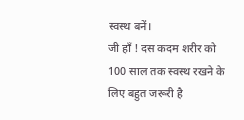स्वस्थ बनें।
जी हाँ ! दस कदम शरीर को 100 साल तक स्वस्थ रखने के लिए बहुत जरूरी है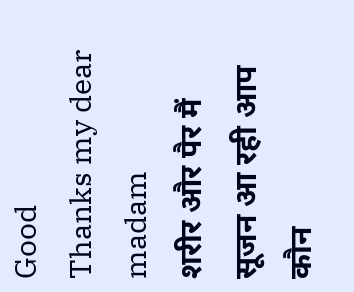Good
Thanks my dear madam
शरीर और पैर मैं सूजन आ रही आप कौन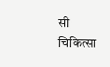सी चिकित्सा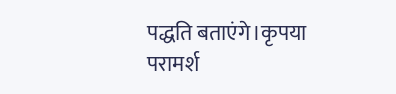पद्धति बताएंगे।कृपया परामर्श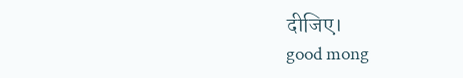दीजिए।
good mong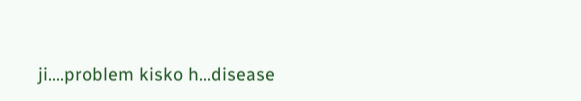ji….problem kisko h…disease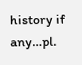history if any…pl.